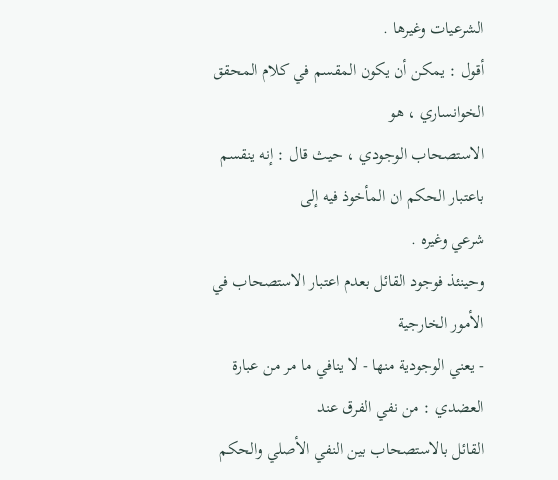الشرعيات وغيرها .
أقول : يمكن أن يكون المقسم في كلام المحقق الخوانساري ، هو
الاستصحاب الوجودي ، حيث قال : إنه ينقسم باعتبار الحكم ان المأخوذ فيه إلى
شرعي وغيره .
وحينئذ فوجود القائل بعدم اعتبار الاستصحاب في الأمور الخارجية
- يعني الوجودية منها - لا ينافي ما مر من عبارة العضدي : من نفي الفرق عند
القائل بالاستصحاب بين النفي الأصلي والحكم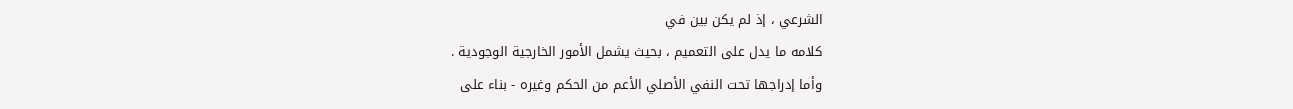الشرعي ، إذ لم يكن بين في
كلامه ما يدل على التعميم ، بحيث يشمل الأمور الخارجية الوجودية .
وأما إدراجها تحت النفي الأصلي الأعم من الحكم وغيره - بناء على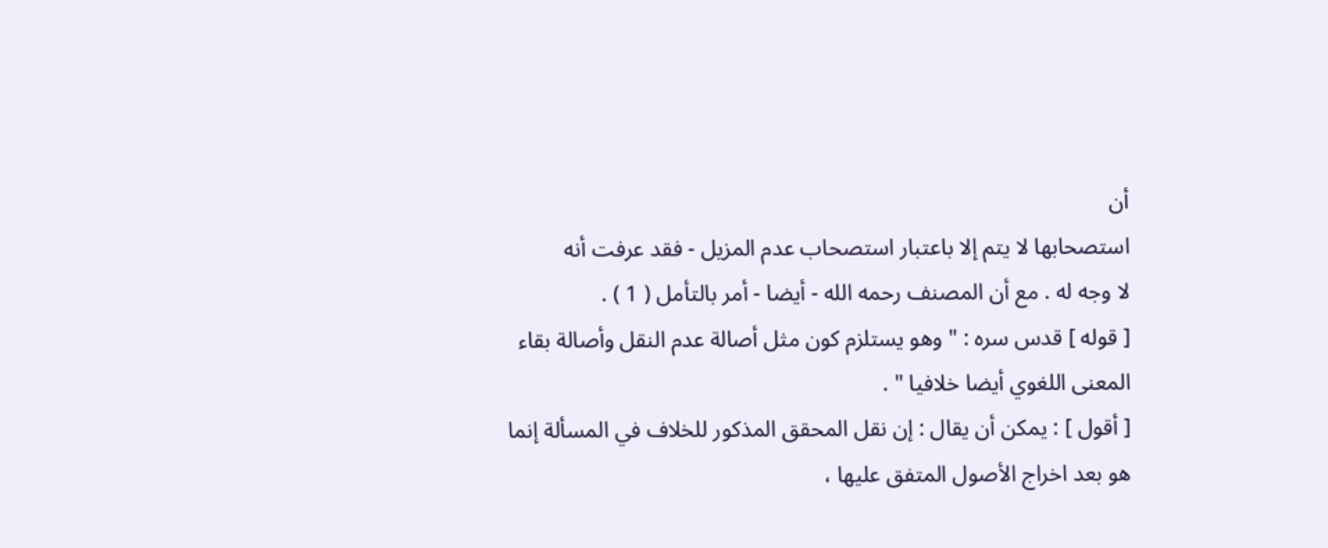أن
استصحابها لا يتم إلا باعتبار استصحاب عدم المزيل - فقد عرفت أنه
لا وجه له . مع أن المصنف رحمه الله - أيضا - أمر بالتأمل ( 1 ) .
[ قوله ] قدس سره : " وهو يستلزم كون مثل أصالة عدم النقل وأصالة بقاء
المعنى اللغوي أيضا خلافيا " .
[ أقول ] : يمكن أن يقال : إن نقل المحقق المذكور للخلاف في المسألة إنما
هو بعد اخراج الأصول المتفق عليها ،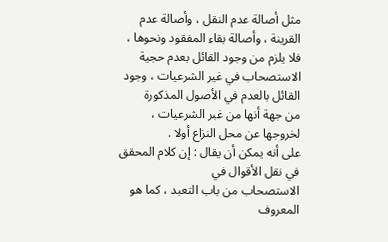مثل أصالة عدم النقل ، وأصالة عدم
القرينة ، وأصالة بقاء المفقود ونحوها ، فلا يلزم من وجود القائل بعدم حجية
الاستصحاب في غير الشرعيات ، وجود القائل بالعدم في الأصول المذكورة
من جهة أنها من غبر الشرعيات ، لخروجها عن محل النزاع أولا .
على أنه يمكن أن يقال : إن كلام المحقق في نقل الأقوال في
الاستصحاب من باب التعبد ، كما هو المعروف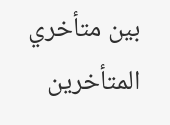بين متأخري المتأخرين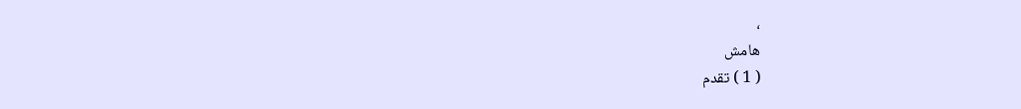،
هامش
( 1 ) تقدم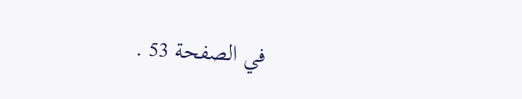في الصفحة 53 .